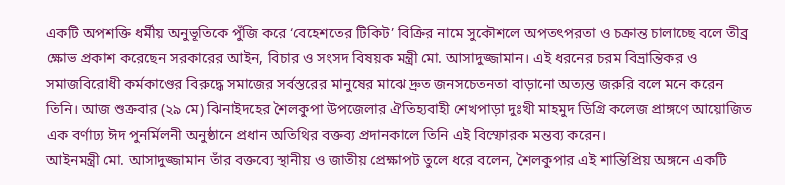একটি অপশক্তি ধর্মীয় অনুভূতিকে পুঁজি করে ‘বেহেশতের টিকিট’ বিক্রির নামে সুকৌশলে অপতৎপরতা ও চক্রান্ত চালাচ্ছে বলে তীব্র ক্ষোভ প্রকাশ করেছেন সরকারের আইন, বিচার ও সংসদ বিষয়ক মন্ত্রী মো. আসাদুজ্জামান। এই ধরনের চরম বিভ্রান্তিকর ও সমাজবিরোধী কর্মকাণ্ডের বিরুদ্ধে সমাজের সর্বস্তরের মানুষের মাঝে দ্রুত জনসচেতনতা বাড়ানো অত্যন্ত জরুরি বলে মনে করেন তিনি। আজ শুক্রবার (২৯ মে) ঝিনাইদহের শৈলকুপা উপজেলার ঐতিহ্যবাহী শেখপাড়া দুঃখী মাহমুদ ডিগ্রি কলেজ প্রাঙ্গণে আয়োজিত এক বর্ণাঢ্য ঈদ পুনর্মিলনী অনুষ্ঠানে প্রধান অতিথির বক্তব্য প্রদানকালে তিনি এই বিস্ফোরক মন্তব্য করেন।
আইনমন্ত্রী মো. আসাদুজ্জামান তাঁর বক্তব্যে স্থানীয় ও জাতীয় প্রেক্ষাপট তুলে ধরে বলেন, শৈলকুপার এই শান্তিপ্রিয় অঙ্গনে একটি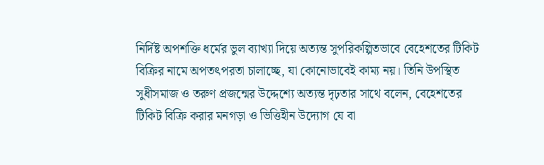নির্দিষ্ট অপশক্তি ধর্মের ভুল ব্যাখ্যা দিয়ে অত্যন্ত সুপরিকল্পিতভাবে বেহেশতের টিকিট বিক্রির নামে অপতৎপরতা চালাচ্ছে, যা কোনোভাবেই কাম্য নয়। তিনি উপস্থিত সুধীসমাজ ও তরুণ প্রজন্মের উদ্দেশ্যে অত্যন্ত দৃঢ়তার সাথে বলেন, বেহেশতের টিকিট বিক্রি করার মনগড়া ও ভিত্তিহীন উদ্যোগ যে বা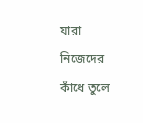যারা নিজেদের কাঁধে তুলে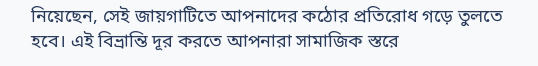নিয়েছেন, সেই জায়গাটিতে আপনাদের কঠোর প্রতিরোধ গড়ে তুলতে হবে। এই বিভ্রান্তি দূর করতে আপনারা সামাজিক স্তরে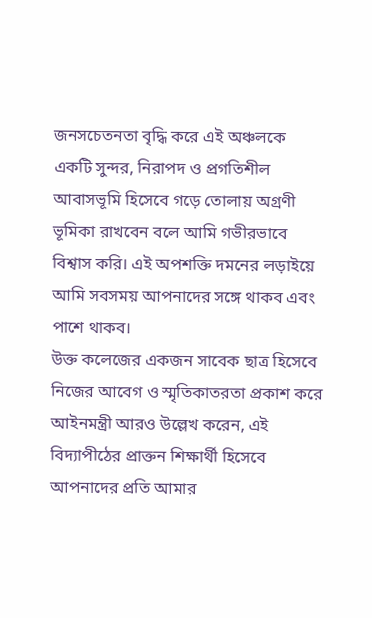জনসচেতনতা বৃদ্ধি করে এই অঞ্চলকে একটি সুন্দর, নিরাপদ ও প্রগতিশীল আবাসভূমি হিসেবে গড়ে তোলায় অগ্রণী ভূমিকা রাখবেন বলে আমি গভীরভাবে বিশ্বাস করি। এই অপশক্তি দমনের লড়াইয়ে আমি সবসময় আপনাদের সঙ্গে থাকব এবং পাশে থাকব।
উক্ত কলেজের একজন সাবেক ছাত্র হিসেবে নিজের আবেগ ও স্মৃতিকাতরতা প্রকাশ করে আইনমন্ত্রী আরও উল্লেখ করেন, এই বিদ্যাপীঠের প্রাক্তন শিক্ষার্থী হিসেবে আপনাদের প্রতি আমার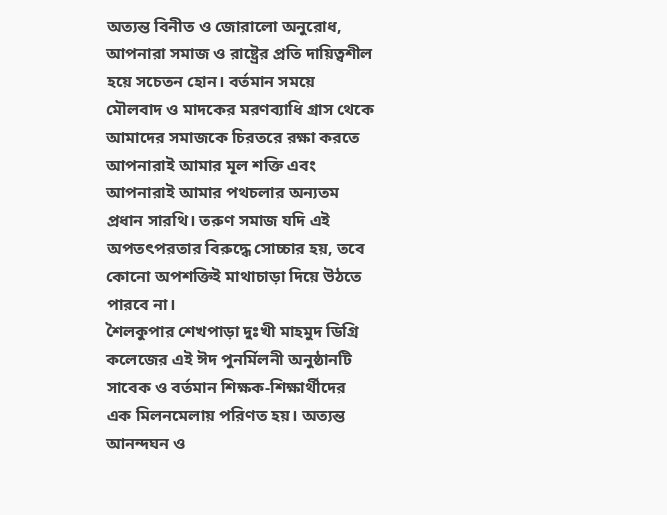অত্যন্ত বিনীত ও জোরালো অনুরোধ, আপনারা সমাজ ও রাষ্ট্রের প্রতি দায়িত্বশীল হয়ে সচেতন হোন। বর্তমান সময়ে মৌলবাদ ও মাদকের মরণব্যাধি গ্রাস থেকে আমাদের সমাজকে চিরতরে রক্ষা করতে আপনারাই আমার মূল শক্তি এবং আপনারাই আমার পথচলার অন্যতম প্রধান সারথি। তরুণ সমাজ যদি এই অপতৎপরতার বিরুদ্ধে সোচ্চার হয়, তবে কোনো অপশক্তিই মাথাচাড়া দিয়ে উঠতে পারবে না।
শৈলকুপার শেখপাড়া দুঃখী মাহমুদ ডিগ্রি কলেজের এই ঈদ পুনর্মিলনী অনুষ্ঠানটি সাবেক ও বর্তমান শিক্ষক-শিক্ষার্থীদের এক মিলনমেলায় পরিণত হয়। অত্যন্ত আনন্দঘন ও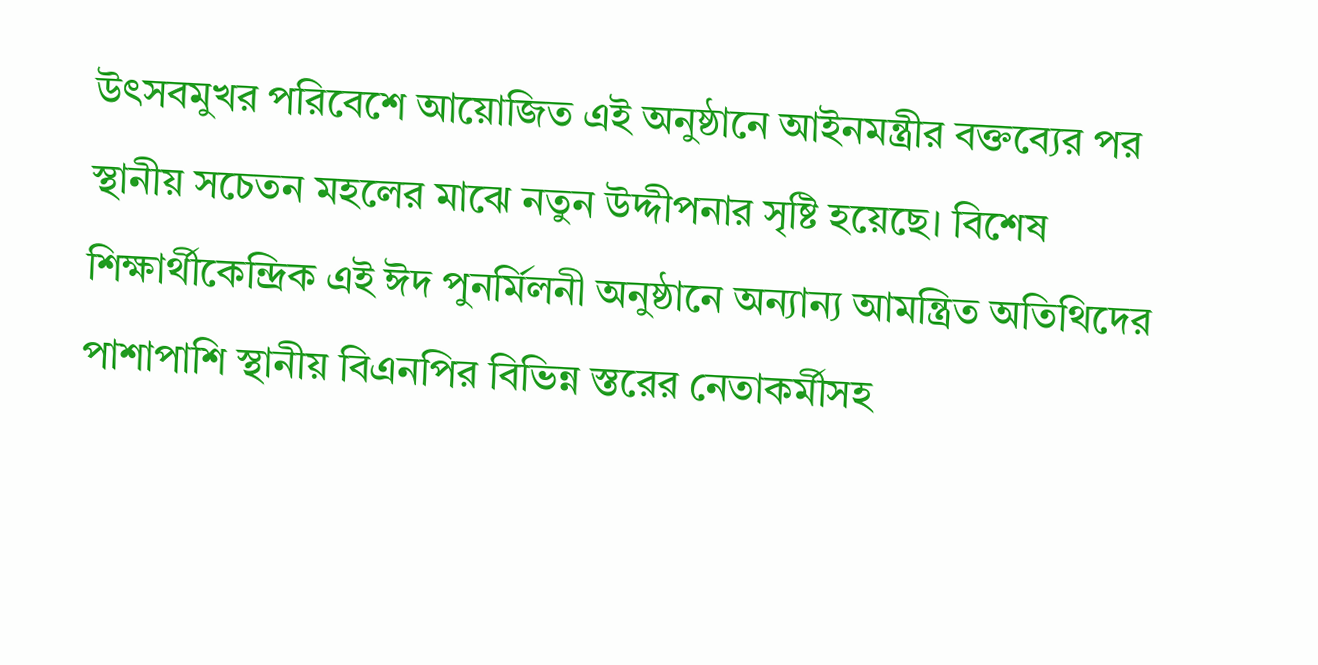উৎসবমুখর পরিবেশে আয়োজিত এই অনুষ্ঠানে আইনমন্ত্রীর বক্তব্যের পর স্থানীয় সচেতন মহলের মাঝে নতুন উদ্দীপনার সৃষ্টি হয়েছে। বিশেষ শিক্ষার্থীকেন্দ্রিক এই ঈদ পুনর্মিলনী অনুষ্ঠানে অন্যান্য আমন্ত্রিত অতিথিদের পাশাপাশি স্থানীয় বিএনপির বিভিন্ন স্তরের নেতাকর্মীসহ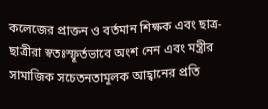কলেজের প্রাক্তন ও বর্তমান শিক্ষক এবং ছাত্র-ছাত্রীরা স্বতঃস্ফূর্তভাবে অংশ নেন এবং মন্ত্রীর সামাজিক সচেতনতামূলক আহ্বানের প্রতি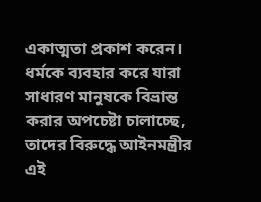একাত্মতা প্রকাশ করেন।
ধর্মকে ব্যবহার করে যারা সাধারণ মানুষকে বিভ্রান্ত করার অপচেষ্টা চালাচ্ছে, তাদের বিরুদ্ধে আইনমন্ত্রীর এই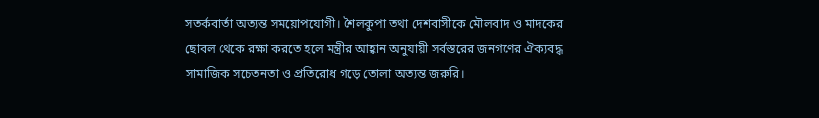সতর্কবার্তা অত্যন্ত সময়োপযোগী। শৈলকুপা তথা দেশবাসীকে মৌলবাদ ও মাদকের ছোবল থেকে রক্ষা করতে হলে মন্ত্রীর আহ্বান অনুযায়ী সর্বস্তরের জনগণের ঐক্যবদ্ধ সামাজিক সচেতনতা ও প্রতিরোধ গড়ে তোলা অত্যন্ত জরুরি।